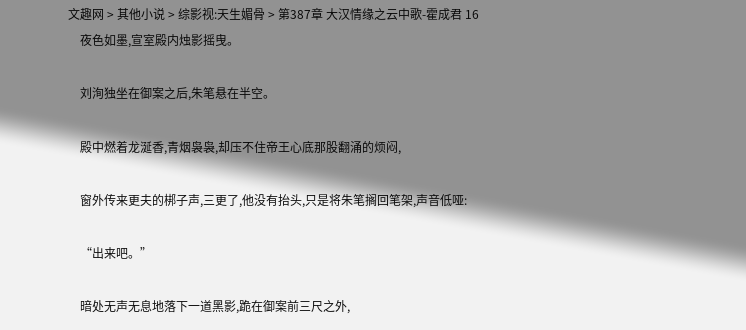文趣网 > 其他小说 > 综影视:天生媚骨 > 第387章 大汉情缘之云中歌-霍成君 16
    夜色如墨,宣室殿内烛影摇曳。

    刘洵独坐在御案之后,朱笔悬在半空。

    殿中燃着龙涎香,青烟袅袅,却压不住帝王心底那股翻涌的烦闷,

    窗外传来更夫的梆子声,三更了,他没有抬头,只是将朱笔搁回笔架,声音低哑:

    “出来吧。”

    暗处无声无息地落下一道黑影,跪在御案前三尺之外,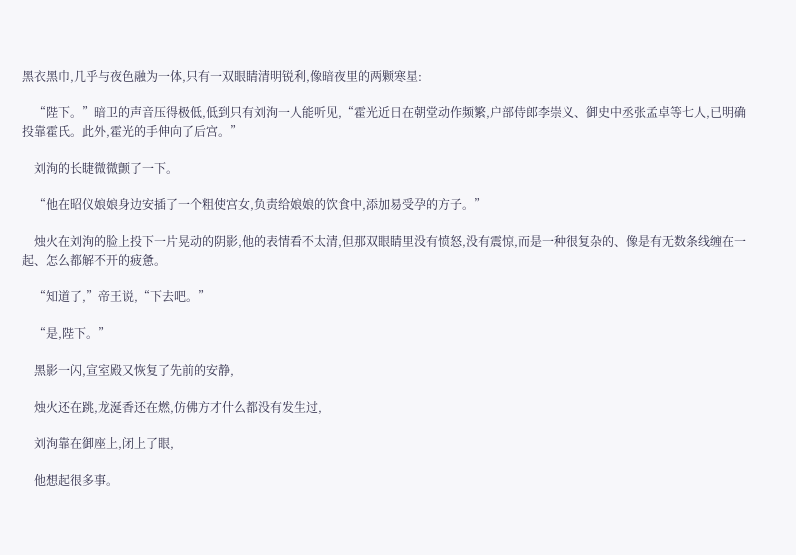黑衣黑巾,几乎与夜色融为一体,只有一双眼睛清明锐利,像暗夜里的两颗寒星:

    “陛下。”暗卫的声音压得极低,低到只有刘洵一人能听见,“霍光近日在朝堂动作频繁,户部侍郎李崇义、御史中丞张孟卓等七人,已明确投靠霍氏。此外,霍光的手伸向了后宫。”

    刘洵的长睫微微颤了一下。

    “他在昭仪娘娘身边安插了一个粗使宫女,负责给娘娘的饮食中,添加易受孕的方子。”

    烛火在刘洵的脸上投下一片晃动的阴影,他的表情看不太清,但那双眼睛里没有愤怒,没有震惊,而是一种很复杂的、像是有无数条线缠在一起、怎么都解不开的疲惫。

    “知道了,”帝王说,“下去吧。”

    “是,陛下。”

    黑影一闪,宣室殿又恢复了先前的安静,

    烛火还在跳,龙涎香还在燃,仿佛方才什么都没有发生过,

    刘洵靠在御座上,闭上了眼,

    他想起很多事。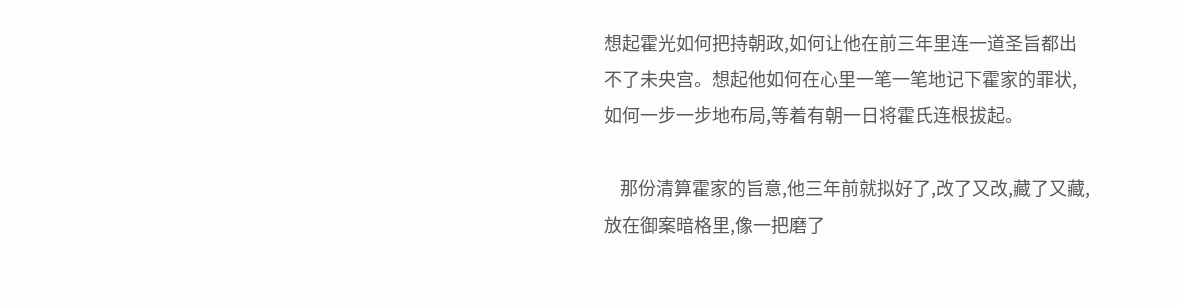想起霍光如何把持朝政,如何让他在前三年里连一道圣旨都出不了未央宫。想起他如何在心里一笔一笔地记下霍家的罪状,如何一步一步地布局,等着有朝一日将霍氏连根拔起。

    那份清算霍家的旨意,他三年前就拟好了,改了又改,藏了又藏,放在御案暗格里,像一把磨了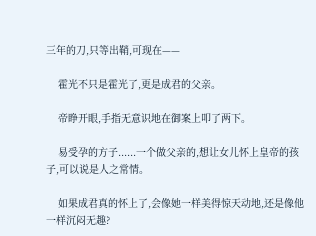三年的刀,只等出鞘,可现在——

    霍光不只是霍光了,更是成君的父亲。

    帝睁开眼,手指无意识地在御案上叩了两下。

    易受孕的方子......一个做父亲的,想让女儿怀上皇帝的孩子,可以说是人之常情。

    如果成君真的怀上了,会像她一样美得惊天动地,还是像他一样沉闷无趣?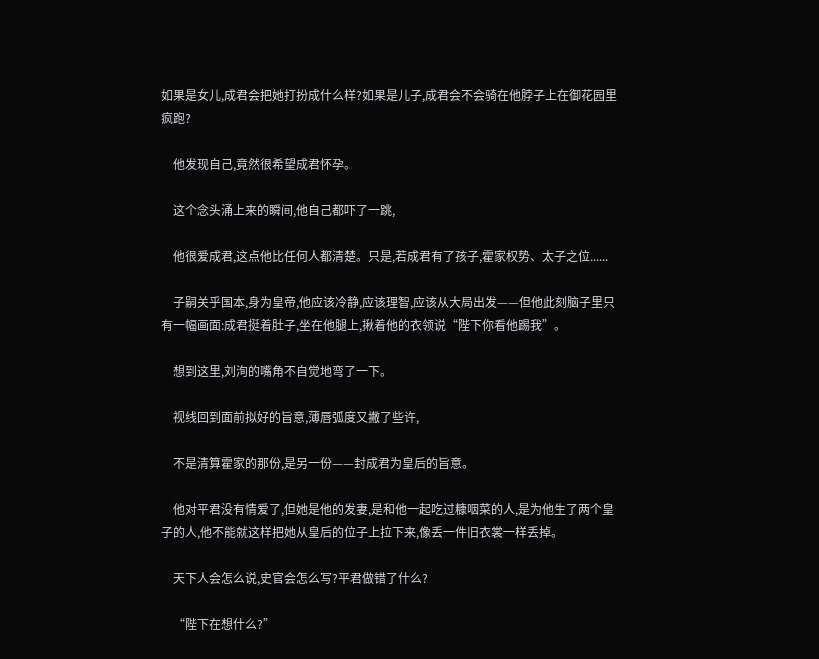如果是女儿,成君会把她打扮成什么样?如果是儿子,成君会不会骑在他脖子上在御花园里疯跑?

    他发现自己,竟然很希望成君怀孕。

    这个念头涌上来的瞬间,他自己都吓了一跳,

    他很爱成君,这点他比任何人都清楚。只是,若成君有了孩子,霍家权势、太子之位......

    子嗣关乎国本,身为皇帝,他应该冷静,应该理智,应该从大局出发——但他此刻脑子里只有一幅画面:成君挺着肚子,坐在他腿上,揪着他的衣领说“陛下你看他踢我”。

    想到这里,刘洵的嘴角不自觉地弯了一下。

    视线回到面前拟好的旨意,薄唇弧度又撇了些许,

    不是清算霍家的那份,是另一份——封成君为皇后的旨意。

    他对平君没有情爱了,但她是他的发妻,是和他一起吃过糠咽菜的人,是为他生了两个皇子的人,他不能就这样把她从皇后的位子上拉下来,像丢一件旧衣裳一样丢掉。

    天下人会怎么说,史官会怎么写?平君做错了什么?

    “陛下在想什么?”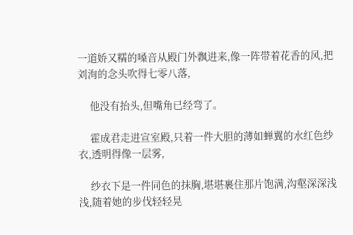一道娇又糯的嗓音从殿门外飘进来,像一阵带着花香的风,把刘洵的念头吹得七零八落,

    他没有抬头,但嘴角已经弯了。

    霍成君走进宣室殿,只着一件大胆的薄如蝉翼的水红色纱衣,透明得像一层雾,

    纱衣下是一件同色的抹胸,堪堪裹住那片饱满,沟壑深深浅浅,随着她的步伐轻轻晃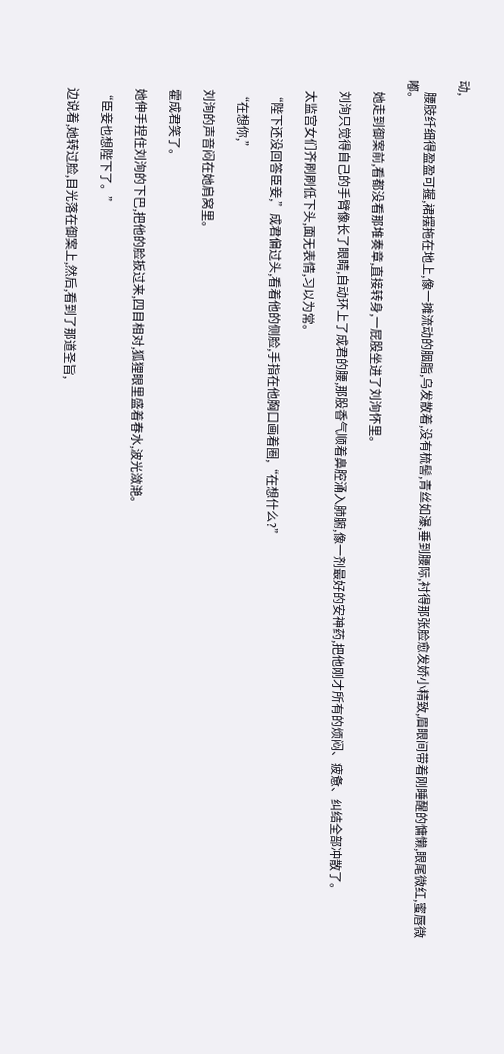动,

    腰肢纤细得盈盈可握,裙摆拖在地上,像一摊流动的胭脂,乌发散着,没有梳髻,青丝如瀑,垂到腰际,衬得那张脸愈发娇小精致,眉眼间带着刚睡醒的慵懒,眼尾微红,蜜唇微嘟。

    她走到御案前,看都没看那堆奏章,直接转身,一屁股坐进了刘洵怀里。

    刘洵只觉得自己的手臂像长了眼睛,自动环上了成君的腰,那股香气顺着鼻腔涌入肺腑,像一剂最好的安神药,把他刚才所有的烦闷、疲惫、纠结全部冲散了。

    太监宫女们齐刷刷低下头,面无表情,习以为常。

    “陛下还没回答臣妾,”成君偏过头,看着他的侧脸,手指在他胸口画着圈,“在想什么?”

    “在想你,”

    刘洵的声音闷在她肩窝里。

    霍成君笑了。

    她伸手捏住刘洵的下巴,把他的脸扳过来,四目相对,狐狸眼里盛着春水,波光潋滟。

    “臣妾也想陛下了。”

    边说着,她转过脸,目光落在御案上,然后,看到了那道圣旨,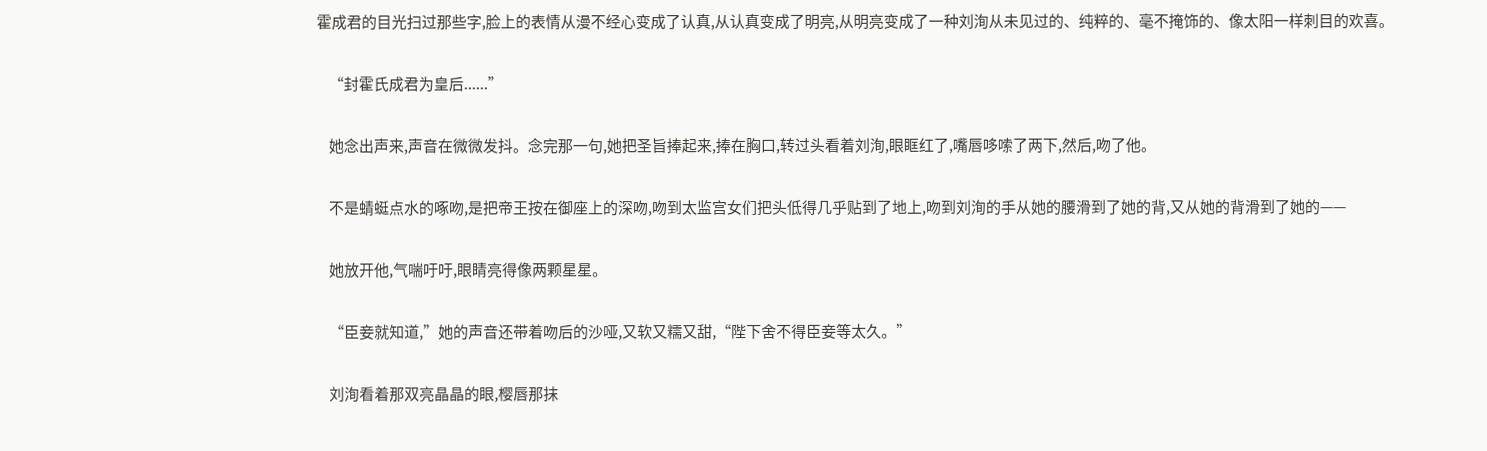霍成君的目光扫过那些字,脸上的表情从漫不经心变成了认真,从认真变成了明亮,从明亮变成了一种刘洵从未见过的、纯粹的、毫不掩饰的、像太阳一样刺目的欢喜。

    “封霍氏成君为皇后......”

    她念出声来,声音在微微发抖。念完那一句,她把圣旨捧起来,捧在胸口,转过头看着刘洵,眼眶红了,嘴唇哆嗦了两下,然后,吻了他。

    不是蜻蜓点水的啄吻,是把帝王按在御座上的深吻,吻到太监宫女们把头低得几乎贴到了地上,吻到刘洵的手从她的腰滑到了她的背,又从她的背滑到了她的——

    她放开他,气喘吁吁,眼睛亮得像两颗星星。

    “臣妾就知道,”她的声音还带着吻后的沙哑,又软又糯又甜,“陛下舍不得臣妾等太久。”

    刘洵看着那双亮晶晶的眼,樱唇那抹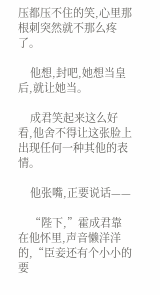压都压不住的笑,心里那根刺突然就不那么疼了。

    他想,封吧,她想当皇后,就让她当。

    成君笑起来这么好看,他舍不得让这张脸上出现任何一种其他的表情。

    他张嘴,正要说话——

    “陛下,”霍成君靠在他怀里,声音懒洋洋的,“臣妾还有个小小的要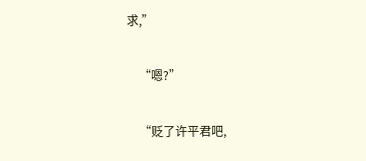求,”

    “嗯?”

    “贬了许平君吧,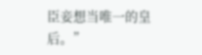臣妾想当唯一的皇后。”